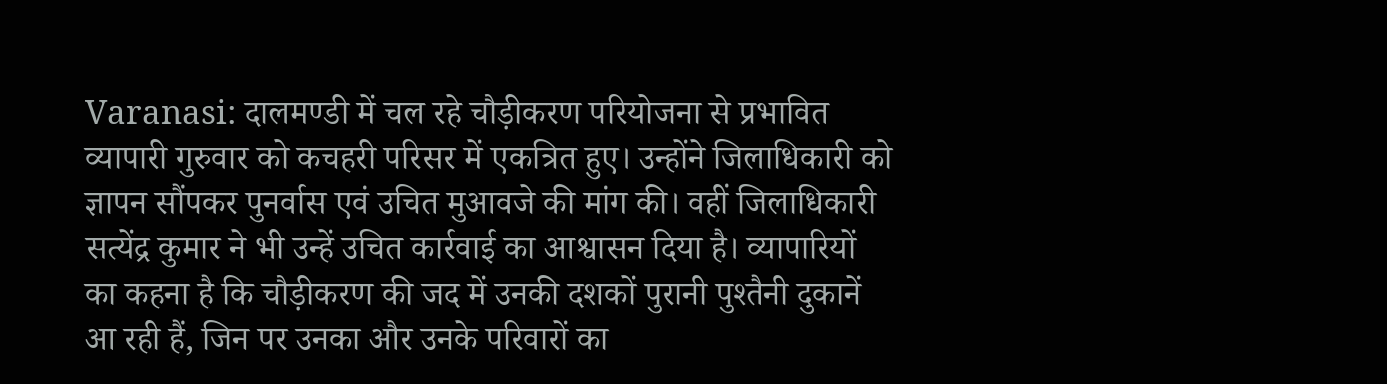Varanasi: दालमण्डी में चल रहे चौड़ीकरण परियोजना से प्रभावित व्यापारी गुरुवार को कचहरी परिसर में एकत्रित हुए। उन्होंने जिलाधिकारी को ज्ञापन सौंपकर पुनर्वास एवं उचित मुआवजे की मांग की। वहीं जिलाधिकारी सत्येंद्र कुमार ने भी उन्हें उचित कार्रवाई का आश्वासन दिया है। व्यापारियों का कहना है कि चौड़ीकरण की जद में उनकी दशकों पुरानी पुश्तैनी दुकानें आ रही हैं, जिन पर उनका और उनके परिवारों का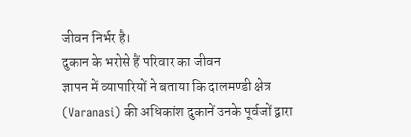जीवन निर्भर है।
दुकान के भरोसे हैं परिवार का जीवन
ज्ञापन में व्यापारियों ने बताया कि दालमण्डी क्षेत्र (Varanasi) की अधिकांश दुकानें उनके पूर्वजों द्वारा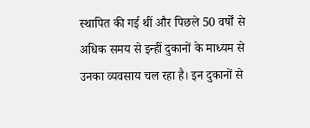स्थापित की गई थीं और पिछले 50 वर्षों से अधिक समय से इन्हीं दुकानों के माध्यम से उनका व्यवसाय चल रहा है। इन दुकानों से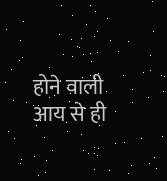होने वाली आय से ही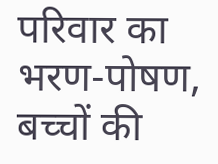परिवार का भरण-पोषण, बच्चों की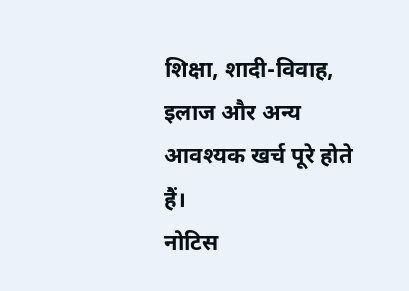शिक्षा, शादी-विवाह, इलाज और अन्य आवश्यक खर्च पूरे होते हैं।
नोटिस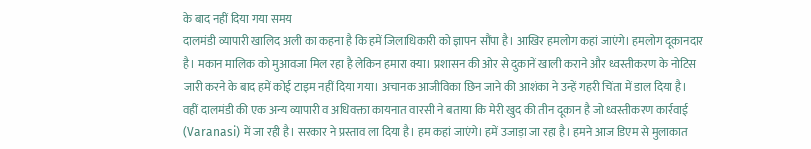के बाद नहीं दिया गया समय
दालमंडी व्यापारी खालिद अली का कहना है कि हमें जिलाधिकारी को ज्ञापन सौंपा है। आखिर हमलोग कहां जाएंगे। हमलोग दूकानदार है। मकान मालिक को मुआवजा मिल रहा है लेकिन हमारा क्या। प्रशासन की ओर से दुकानें खाली कराने और ध्वस्तीकरण के नोटिस जारी करने के बाद हमें कोई टाइम नहीं दिया गया। अचानक आजीविका छिन जाने की आशंका ने उन्हें गहरी चिंता में डाल दिया है।
वहीं दालमंडी की एक अन्य व्यापारी व अधिवक्ता कायनात वारसी ने बताया कि मेरी खुद की तीन दूकान है जो ध्वस्तीकरण कार्रवाई (Varanasi) में जा रही है। सरकार ने प्रस्ताव ला दिया है। हम कहां जाएंगे। हमें उजाड़ा जा रहा है। हमने आज डिएम से मुलाकात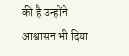की है उन्होंने आश्वासन भी दिया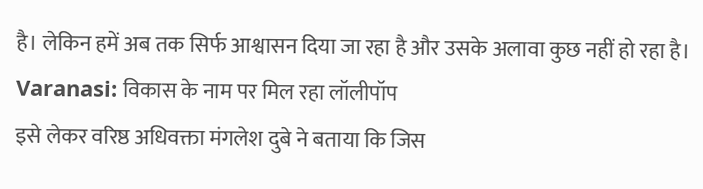है। लेकिन हमें अब तक सिर्फ आश्वासन दिया जा रहा है और उसके अलावा कुछ नहीं हो रहा है।
Varanasi: विकास के नाम पर मिल रहा लॉलीपॉप
इसे लेकर वरिष्ठ अधिवक्ता मंगलेश दुबे ने बताया कि जिस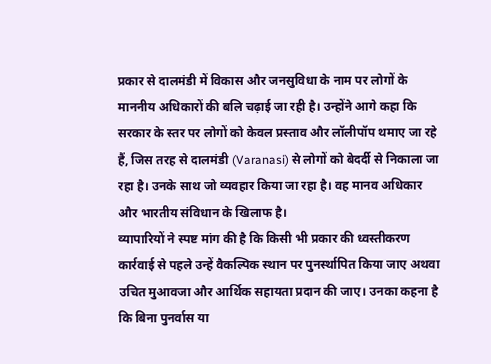प्रकार से दालमंडी में विकास और जनसुविधा के नाम पर लोगों के माननीय अधिकारों की बलि चढ़ाई जा रही है। उन्होंने आगे कहा कि सरकार के स्तर पर लोगों को केवल प्रस्ताव और लॉलीपॉप थमाए जा रहे हैं, जिस तरह से दालमंडी (Varanasi) से लोगों को बेदर्दी से निकाला जा रहा है। उनके साथ जो व्यवहार किया जा रहा है। वह मानव अधिकार और भारतीय संविधान के खिलाफ है।
व्यापारियों ने स्पष्ट मांग की है कि किसी भी प्रकार की ध्वस्तीकरण कार्रवाई से पहले उन्हें वैकल्पिक स्थान पर पुनर्स्थापित किया जाए अथवा उचित मुआवजा और आर्थिक सहायता प्रदान की जाए। उनका कहना है कि बिना पुनर्वास या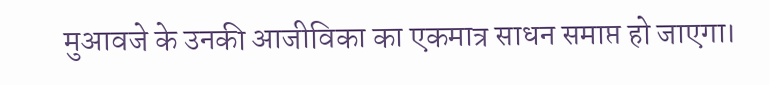मुआवजे के उनकी आजीविका का एकमात्र साधन समाप्त हो जाएगा।